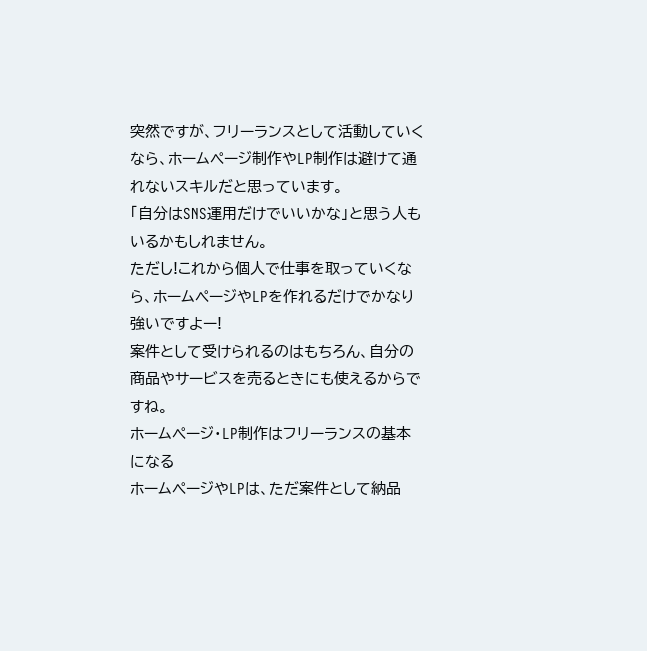突然ですが、フリーランスとして活動していくなら、ホームページ制作やLP制作は避けて通れないスキルだと思っています。
「自分はSNS運用だけでいいかな」と思う人もいるかもしれません。
ただし!これから個人で仕事を取っていくなら、ホームページやLPを作れるだけでかなり強いですよー!
案件として受けられるのはもちろん、自分の商品やサービスを売るときにも使えるからですね。
ホームページ・LP制作はフリーランスの基本になる
ホームページやLPは、ただ案件として納品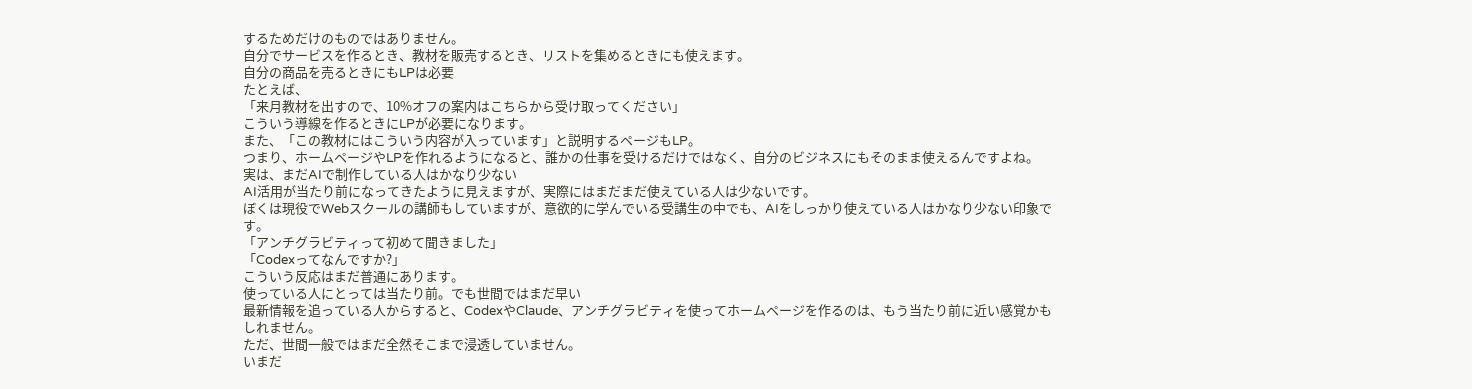するためだけのものではありません。
自分でサービスを作るとき、教材を販売するとき、リストを集めるときにも使えます。
自分の商品を売るときにもLPは必要
たとえば、
「来月教材を出すので、10%オフの案内はこちらから受け取ってください」
こういう導線を作るときにLPが必要になります。
また、「この教材にはこういう内容が入っています」と説明するページもLP。
つまり、ホームページやLPを作れるようになると、誰かの仕事を受けるだけではなく、自分のビジネスにもそのまま使えるんですよね。
実は、まだAIで制作している人はかなり少ない
AI活用が当たり前になってきたように見えますが、実際にはまだまだ使えている人は少ないです。
ぼくは現役でWebスクールの講師もしていますが、意欲的に学んでいる受講生の中でも、AIをしっかり使えている人はかなり少ない印象です。
「アンチグラビティって初めて聞きました」
「Codexってなんですか?」
こういう反応はまだ普通にあります。
使っている人にとっては当たり前。でも世間ではまだ早い
最新情報を追っている人からすると、CodexやClaude、アンチグラビティを使ってホームページを作るのは、もう当たり前に近い感覚かもしれません。
ただ、世間一般ではまだ全然そこまで浸透していません。
いまだ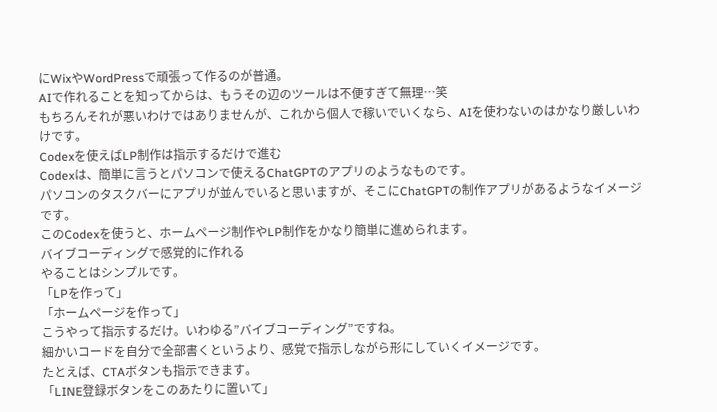にWixやWordPressで頑張って作るのが普通。
AIで作れることを知ってからは、もうその辺のツールは不便すぎて無理…笑
もちろんそれが悪いわけではありませんが、これから個人で稼いでいくなら、AIを使わないのはかなり厳しいわけです。
Codexを使えばLP制作は指示するだけで進む
Codexは、簡単に言うとパソコンで使えるChatGPTのアプリのようなものです。
パソコンのタスクバーにアプリが並んでいると思いますが、そこにChatGPTの制作アプリがあるようなイメージです。
このCodexを使うと、ホームページ制作やLP制作をかなり簡単に進められます。
バイブコーディングで感覚的に作れる
やることはシンプルです。
「LPを作って」
「ホームページを作って」
こうやって指示するだけ。いわゆる”バイブコーディング”ですね。
細かいコードを自分で全部書くというより、感覚で指示しながら形にしていくイメージです。
たとえば、CTAボタンも指示できます。
「LINE登録ボタンをこのあたりに置いて」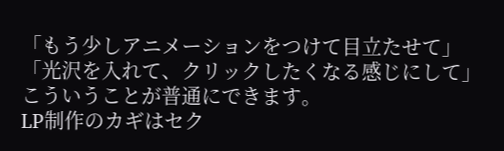「もう少しアニメーションをつけて目立たせて」
「光沢を入れて、クリックしたくなる感じにして」
こういうことが普通にできます。
LP制作のカギはセク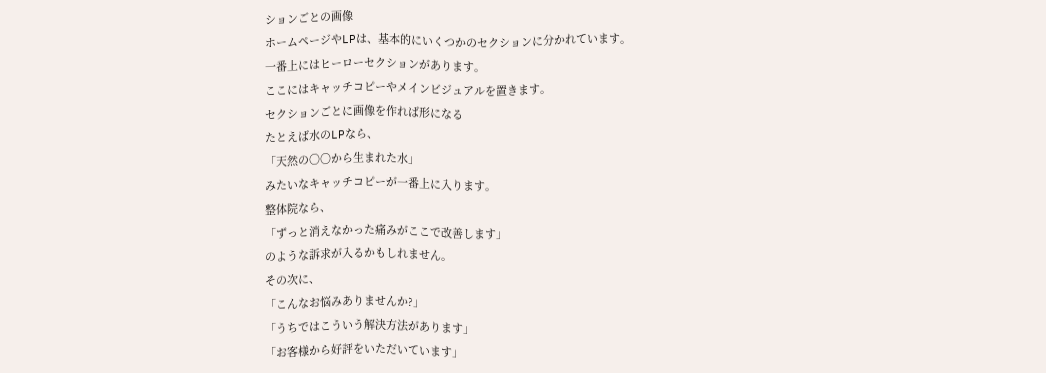ションごとの画像
ホームページやLPは、基本的にいくつかのセクションに分かれています。
一番上にはヒーローセクションがあります。
ここにはキャッチコピーやメインビジュアルを置きます。
セクションごとに画像を作れば形になる
たとえば水のLPなら、
「天然の〇〇から生まれた水」
みたいなキャッチコピーが一番上に入ります。
整体院なら、
「ずっと消えなかった痛みがここで改善します」
のような訴求が入るかもしれません。
その次に、
「こんなお悩みありませんか?」
「うちではこういう解決方法があります」
「お客様から好評をいただいています」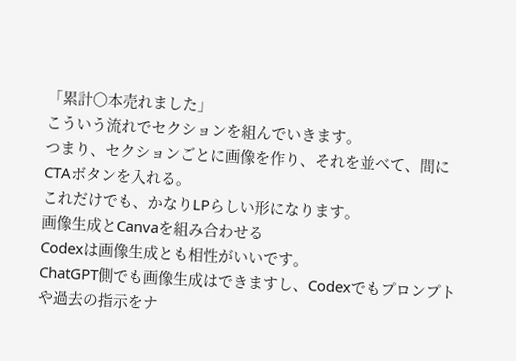「累計〇本売れました」
こういう流れでセクションを組んでいきます。
つまり、セクションごとに画像を作り、それを並べて、間にCTAボタンを入れる。
これだけでも、かなりLPらしい形になります。
画像生成とCanvaを組み合わせる
Codexは画像生成とも相性がいいです。
ChatGPT側でも画像生成はできますし、Codexでもプロンプトや過去の指示をナ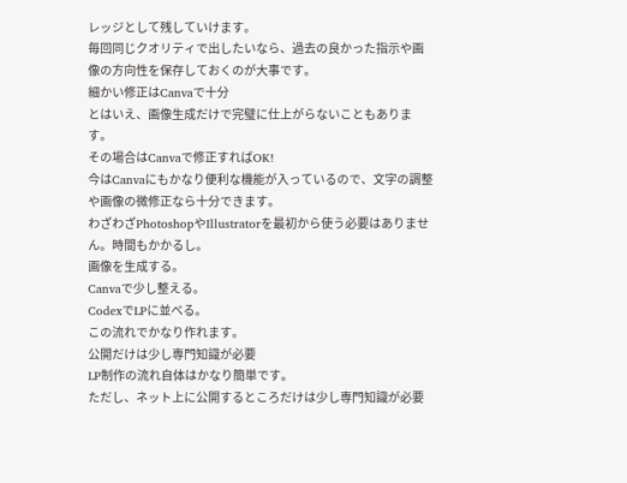レッジとして残していけます。
毎回同じクオリティで出したいなら、過去の良かった指示や画像の方向性を保存しておくのが大事です。
細かい修正はCanvaで十分
とはいえ、画像生成だけで完璧に仕上がらないこともあります。
その場合はCanvaで修正すればOK!
今はCanvaにもかなり便利な機能が入っているので、文字の調整や画像の微修正なら十分できます。
わざわざPhotoshopやIllustratorを最初から使う必要はありません。時間もかかるし。
画像を生成する。
Canvaで少し整える。
CodexでLPに並べる。
この流れでかなり作れます。
公開だけは少し専門知識が必要
LP制作の流れ自体はかなり簡単です。
ただし、ネット上に公開するところだけは少し専門知識が必要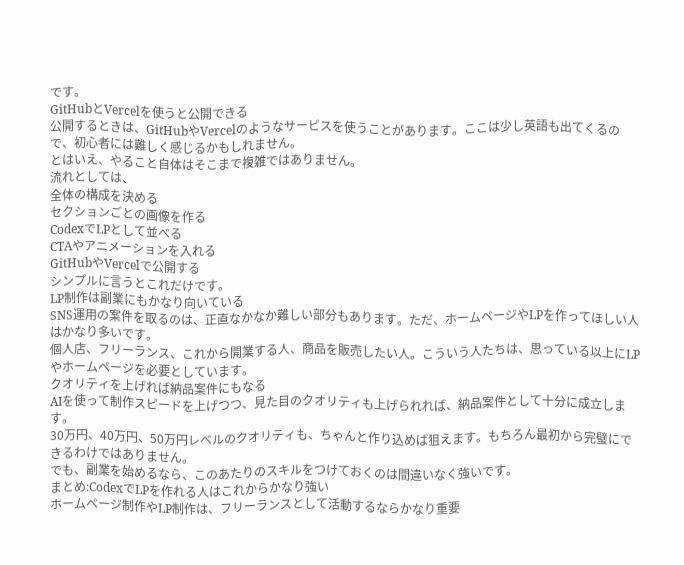です。
GitHubとVercelを使うと公開できる
公開するときは、GitHubやVercelのようなサービスを使うことがあります。ここは少し英語も出てくるので、初心者には難しく感じるかもしれません。
とはいえ、やること自体はそこまで複雑ではありません。
流れとしては、
全体の構成を決める
セクションごとの画像を作る
CodexでLPとして並べる
CTAやアニメーションを入れる
GitHubやVercelで公開する
シンプルに言うとこれだけです。
LP制作は副業にもかなり向いている
SNS運用の案件を取るのは、正直なかなか難しい部分もあります。ただ、ホームページやLPを作ってほしい人はかなり多いです。
個人店、フリーランス、これから開業する人、商品を販売したい人。こういう人たちは、思っている以上にLPやホームページを必要としています。
クオリティを上げれば納品案件にもなる
AIを使って制作スピードを上げつつ、見た目のクオリティも上げられれば、納品案件として十分に成立します。
30万円、40万円、50万円レベルのクオリティも、ちゃんと作り込めば狙えます。もちろん最初から完璧にできるわけではありません。
でも、副業を始めるなら、このあたりのスキルをつけておくのは間違いなく強いです。
まとめ:CodexでLPを作れる人はこれからかなり強い
ホームページ制作やLP制作は、フリーランスとして活動するならかなり重要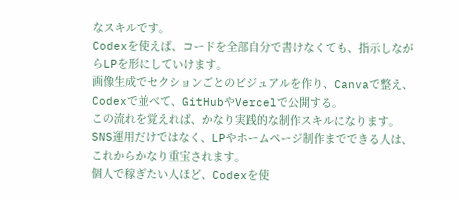なスキルです。
Codexを使えば、コードを全部自分で書けなくても、指示しながらLPを形にしていけます。
画像生成でセクションごとのビジュアルを作り、Canvaで整え、Codexで並べて、GitHubやVercelで公開する。
この流れを覚えれば、かなり実践的な制作スキルになります。
SNS運用だけではなく、LPやホームページ制作までできる人は、これからかなり重宝されます。
個人で稼ぎたい人ほど、Codexを使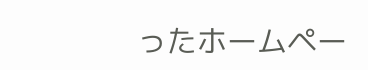ったホームペー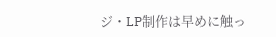ジ・LP制作は早めに触っ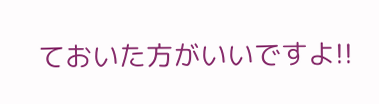ておいた方がいいですよ!!